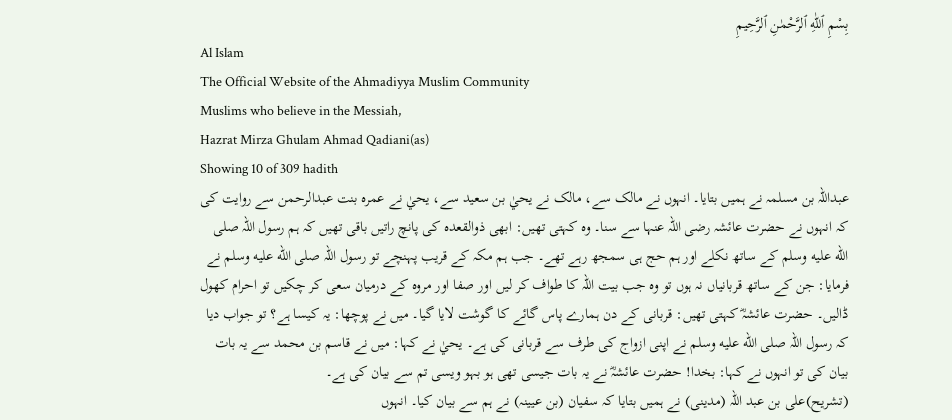بِسْمِ ٱللّٰهِ ٱلرَّحْمٰنِ ٱلرَّحِيمِ
Al Islam
The Official Website of the Ahmadiyya Muslim Community
Muslims who believe in the Messiah,
Hazrat Mirza Ghulam Ahmad Qadiani(as)
Showing 10 of 309 hadith
عبداللہ بن مسلمہ نے ہمیں بتایا۔ انہوں نے مالک سے، مالک نے یحيٰ بن سعید سے، یحيٰ نے عمرہ بنت عبدالرحمن سے روایت کی کہ انہوں نے حضرت عائشہ رضی اللہ عنہا سے سنا۔ وہ کہتی تھیں: ابھی ذوالقعدہ کی پانچ راتیں باقی تھیں کہ ہم رسول اللہ صلى الله عليه وسلم کے ساتھ نکلے اور ہم حج ہی سمجھ رہے تھے۔ جب ہم مکہ کے قریب پہنچے تو رسول اللہ صلى الله عليه وسلم نے فرمایا: جن کے ساتھ قربانیاں نہ ہوں تو وہ جب بیت اللہ کا طواف کر لیں اور صفا اور مروہ کے درمیان سعی کر چکیں تو احرام کھول ڈالیں۔ حضرت عائشہؓ کہتی تھیں: قربانی کے دن ہمارے پاس گائے کا گوشت لایا گیا۔ میں نے پوچھا: یہ کیسا ہے؟ تو جواب دیا کہ رسول اللہ صلى الله عليه وسلم نے اپنی ازواج کی طرف سے قربانی کی ہے۔ یحيٰ نے کہا: میں نے قاسم بن محمد سے یہ بات بیان کی تو انہوں نے کہا: بخدا! حضرت عائشہؓ نے یہ بات جیسی تھی ہو بہو ویسی تم سے بیان کی ہے۔
(تشریح)علی بن عبد اللہ (مدینی) نے ہمیں بتایا کہ سفیان (بن عیینہ) نے ہم سے بیان کیا۔ انہوں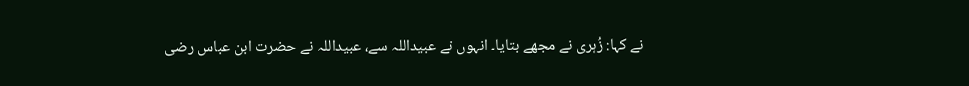نے کہا: زُہری نے مجھے بتایا۔ انہوں نے عبیداللہ سے، عبیداللہ نے حضرت ابن عباس رضی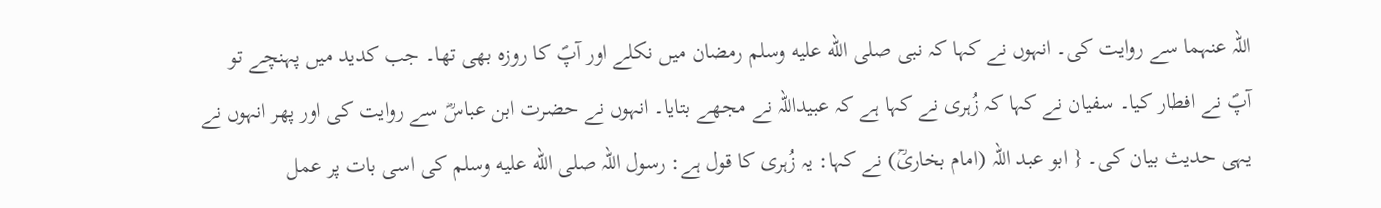اللہ عنہما سے روایت کی۔ انہوں نے کہا کہ نبی صلى الله عليه وسلم رمضان میں نکلے اور آپؐ کا روزہ بھی تھا۔ جب کدید میں پہنچے تو آپؐ نے افطار کیا۔ سفیان نے کہا کہ زُہری نے کہا ہے کہ عبیداللہ نے مجھے بتایا۔ انہوں نے حضرت ابن عباسؓ سے روایت کی اور پھر انہوں نے یہی حدیث بیان کی۔ { ابو عبد اللہ (امام بخاریؒ) نے کہا: یہ زُہری کا قول ہے: رسول اللہ صلى الله عليه وسلم کی اسی بات پر عمل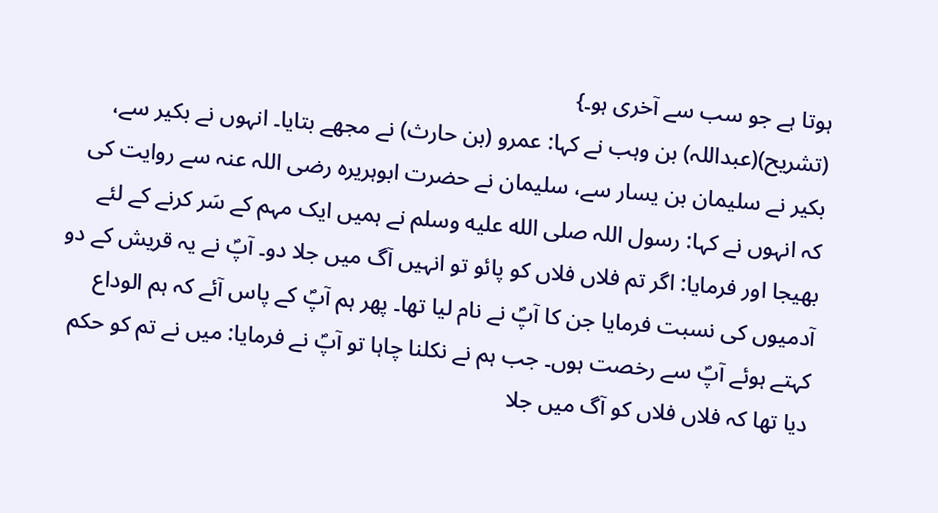ہوتا ہے جو سب سے آخری ہو۔}
(تشریح)(عبداللہ) بن وہب نے کہا: عمرو (بن حارث) نے مجھے بتایا۔ انہوں نے بکیر سے، بکیر نے سلیمان بن یسار سے، سلیمان نے حضرت ابوہریرہ رضی اللہ عنہ سے روایت کی کہ انہوں نے کہا: رسول اللہ صلى الله عليه وسلم نے ہمیں ایک مہم کے سَر کرنے کے لئے بھیجا اور فرمایا: اگر تم فلاں فلاں کو پائو تو انہیں آگ میں جلا دو۔ آپؐ نے یہ قریش کے دو آدمیوں کی نسبت فرمایا جن کا آپؐ نے نام لیا تھا۔ پھر ہم آپؐ کے پاس آئے کہ ہم الوداع کہتے ہوئے آپؐ سے رخصت ہوں۔ جب ہم نے نکلنا چاہا تو آپؐ نے فرمایا: میں نے تم کو حکم دیا تھا کہ فلاں فلاں کو آگ میں جلا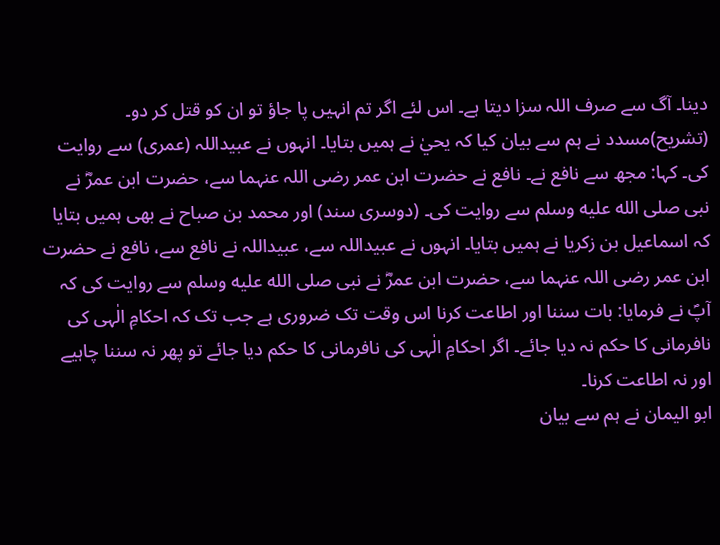دینا۔ آگ سے صرف اللہ سزا دیتا ہے۔ اس لئے اگر تم انہیں پا جاؤ تو ان کو قتل کر دو۔
(تشریح)مسدد نے ہم سے بیان کیا کہ یحيٰ نے ہمیں بتایا۔ انہوں نے عبیداللہ (عمری) سے روایت کی۔ کہا: مجھ سے نافع نے۔ نافع نے حضرت ابن عمر رضی اللہ عنہما سے، حضرت ابن عمرؓ نے نبی صلى الله عليه وسلم سے روایت کی۔ (دوسری سند) اور محمد بن صباح نے بھی ہمیں بتایا کہ اسماعیل بن زکریا نے ہمیں بتایا۔ انہوں نے عبیداللہ سے، عبیداللہ نے نافع سے، نافع نے حضرت ابن عمر رضی اللہ عنہما سے، حضرت ابن عمرؓ نے نبی صلى الله عليه وسلم سے روایت کی کہ آپؐ نے فرمایا: بات سننا اور اطاعت کرنا اس وقت تک ضروری ہے جب تک کہ احکامِ الٰہی کی نافرمانی کا حکم نہ دیا جائے۔ اگر احکامِ الٰہی کی نافرمانی کا حکم دیا جائے تو پھر نہ سننا چاہیے اور نہ اطاعت کرنا۔
ابو الیمان نے ہم سے بیان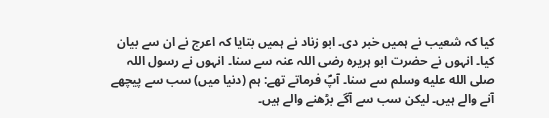کیا کہ شعیب نے ہمیں خبر دی۔ ابو زناد نے ہمیں بتایا کہ اعرج نے ان سے بیان کیا۔ انہوں نے حضرت ابو ہریرہ رضی اللہ عنہ سے سنا۔ انہوں نے رسول اللہ صلى الله عليه وسلم سے سنا۔ آپؐ فرماتے تھے: ہم (دنیا میں) سب سے پیچھے آنے والے ہیں۔ لیکن سب سے آگے بڑھنے والے ہیں۔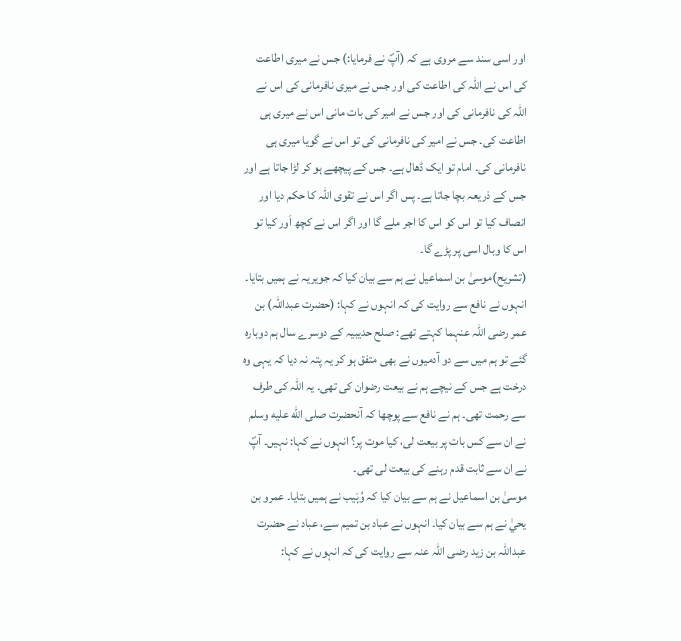اور اسی سند سے مروی ہے کہ (آپؐ نے فرمایا:) جس نے میری اطاعت کی اس نے اللہ کی اطاعت کی اور جس نے میری نافرمانی کی اس نے اللہ کی نافرمانی کی اور جس نے امیر کی بات مانی اس نے میری ہی اطاعت کی۔ جس نے امیر کی نافرمانی کی تو اس نے گویا میری ہی نافرمانی کی۔ امام تو ایک ڈھال ہے۔ جس کے پیچھے ہو کر لڑا جاتا ہے اور جس کے ذریعہ بچا جاتا ہے۔ پس اگر اس نے تقوی اللہ کا حکم دیا اور انصاف کیا تو اس کو اس کا اجر ملے گا اور اگر اس نے کچھ اَور کیا تو اس کا وبال اسی پر پڑے گا۔
(تشریح)موسیٰ بن اسماعیل نے ہم سے بیان کیا کہ جویریہ نے ہمیں بتایا۔ انہوں نے نافع سے روایت کی کہ انہوں نے کہا: (حضرت عبداللہ) بن عمر رضی اللہ عنہما کہتے تھے: صلح حدیبیہ کے دوسرے سال ہم دوبارہ گئے تو ہم میں سے دو آدمیوں نے بھی متفق ہو کر یہ پتہ نہ دیا کہ یہی وہ درخت ہے جس کے نیچے ہم نے بیعت رضوان کی تھی۔ یہ اللہ کی طرف سے رحمت تھی۔ ہم نے نافع سے پوچھا کہ آنحضرت صلى الله عليه وسلم نے ان سے کس بات پر بیعت لی، کیا موت پر؟ انہوں نے کہا: نہیں۔ آپؐ نے ان سے ثابت قدم رہنے کی بیعت لی تھی۔
موسیٰ بن اسماعیل نے ہم سے بیان کیا کہ وُہَیب نے ہمیں بتایا۔ عمرو بن یحيٰ نے ہم سے بیان کیا۔ انہوں نے عباد بن تمیم سے، عباد نے حضرت عبداللہ بن زید رضی اللہ عنہ سے روایت کی کہ انہوں نے کہا: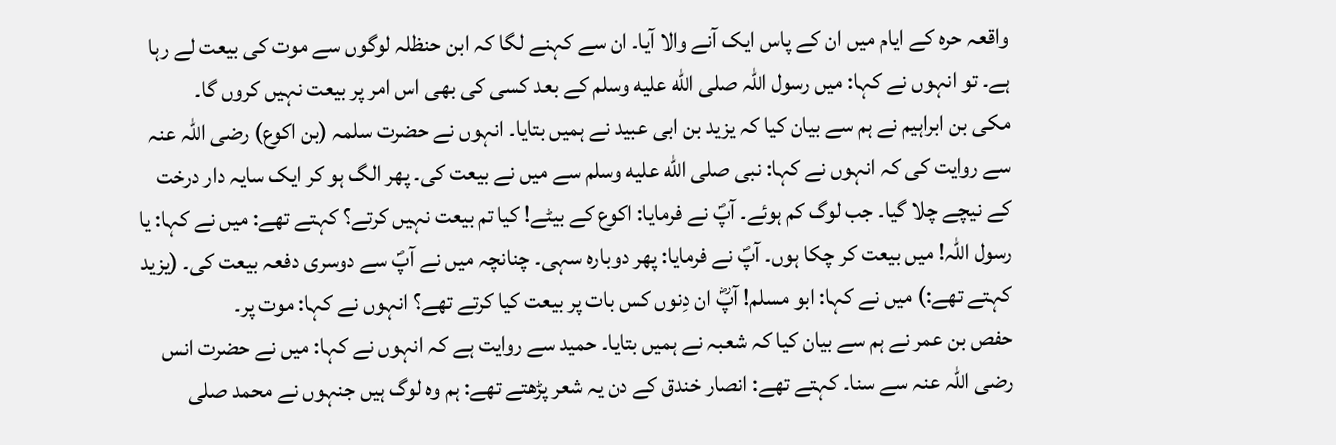واقعہ حرہ کے ایام میں ان کے پاس ایک آنے والا آیا۔ ان سے کہنے لگا کہ ابن حنظلہ لوگوں سے موت کی بیعت لے رہا ہے۔ تو انہوں نے کہا: میں رسول اللہ صلى الله عليه وسلم کے بعد کسی کی بھی اس امر پر بیعت نہیں کروں گا۔
مکی بن ابراہیم نے ہم سے بیان کیا کہ یزید بن ابی عبید نے ہمیں بتایا۔ انہوں نے حضرت سلمہ (بن اکوع) رضی اللہ عنہ سے روایت کی کہ انہوں نے کہا: نبی صلى الله عليه وسلم سے میں نے بیعت کی۔ پھر الگ ہو کر ایک سایہ دار درخت کے نیچے چلا گیا۔ جب لوگ کم ہوئے۔ آپؐ نے فرمایا: اکوع کے بیٹے! کیا تم بیعت نہیں کرتے؟ کہتے تھے: میں نے کہا: یا رسول اللہ! میں بیعت کر چکا ہوں۔ آپؐ نے فرمایا: پھر دوبارہ سہی۔ چنانچہ میں نے آپؐ سے دوسری دفعہ بیعت کی۔ (یزید کہتے تھے:) میں نے کہا: ابو مسلم! آپؓ ان دِنوں کس بات پر بیعت کیا کرتے تھے؟ انہوں نے کہا: موت پر۔
حفص بن عمر نے ہم سے بیان کیا کہ شعبہ نے ہمیں بتایا۔ حمید سے روایت ہے کہ انہوں نے کہا: میں نے حضرت انس رضی اللہ عنہ سے سنا۔ کہتے تھے: انصار خندق کے دن یہ شعر پڑھتے تھے: ہم وہ لوگ ہیں جنہوں نے محمد صلى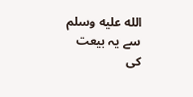الله عليه وسلم سے یہ بیعت کی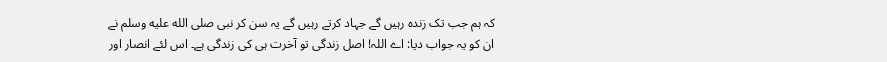کہ ہم جب تک زندہ رہیں گے جہاد کرتے رہیں گے یہ سن کر نبی صلى الله عليه وسلم نے ان کو یہ جواب دیا: اے اللہ! اصل زندگی تو آخرت ہی کی زندگی ہے۔ اس لئے انصار اور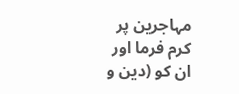مہاجرین پر کرم فرما اور ان کو (دین و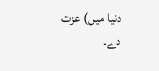دنیا میں) عزت دے۔